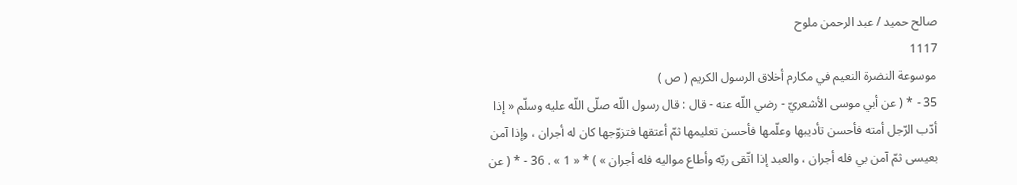صالح حميد / عبد الرحمن ملوح
1117
موسوعة النضرة النعيم في مكارم أخلاق الرسول الكريم ( ص )
35 - * ( عن أبي موسى الأشعريّ - رضي اللّه عنه - قال : قال رسول اللّه صلّى اللّه عليه وسلّم « إذا أدّب الرّجل أمته فأحسن تأديبها وعلّمها فأحسن تعليمها ثمّ أعتقها فتزوّجها كان له أجران ، وإذا آمن بعيسى ثمّ آمن بي فله أجران ، والعبد إذا اتّقى ربّه وأطاع مواليه فله أجران » ) * « 1 » . 36 - * ( عن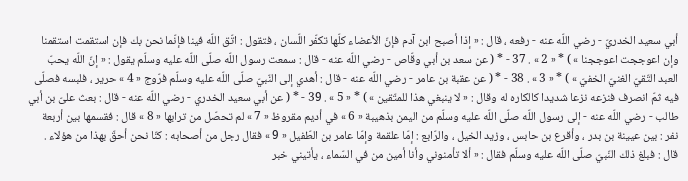أبي سعيد الخدريّ - رضي اللّه عنه - رفعه ، قال : « إذا أصبح ابن آدم فإنّ الأعضاء كلّها تكفّر اللّسان ، فتقول : اتّق اللّه فينا فإنّما نحن بك فإن استقمت استقمنا وإن اعوججت اعوججنا » ) * « 2 » . 37 - * ( عن سعد بن أبي وقّاص - رضي اللّه عنه - قال : سمعت رسول اللّه صلّى اللّه عليه وسلّم يقول : « إنّ اللّه يحبّ العبد التّقيّ الغنيّ الخفيّ » ) * « 3 » . 38 - * ( عن عقبة بن عامر - رضي اللّه عنه - قال : أهدي إلى النّبيّ صلّى اللّه عليه وسلّم فرّوج « 4 » حرير ، فلبسه فصلّى فيه ثمّ انصرف فنزعه نزعا شديدا كالكاره له وقال : « لا ينبغي هذا للمتّقين » ) * « 5 » . 39 - * ( عن أبي سعيد الخدري - رضي اللّه عنه - قال : بعث علىّ بن أبي طالب - رضي اللّه عنه - إلى رسول اللّه صلّى اللّه عليه وسلّم من اليمن بذهيبة « 6 » في أديم مقروظ « 7 » لم تحصّل من ترابها « 8 » قال : فقسمها بين أربعة نفر : بين عيينة بن بدر ، وأقرع بن حابس ، وزيد الخيل ، والرّابع : إمّا علقمة وإمّا عامر بن الطّفيل « 9 » فقال رجل من أصحابه : كنّا نحن أحقّ بهذا من هؤلاء . قال : فبلغ ذلك النّبيّ صلّى اللّه عليه وسلّم فقال : « ألا تأمنوني وأنا أمين من في السّماء ، يأتيني خبر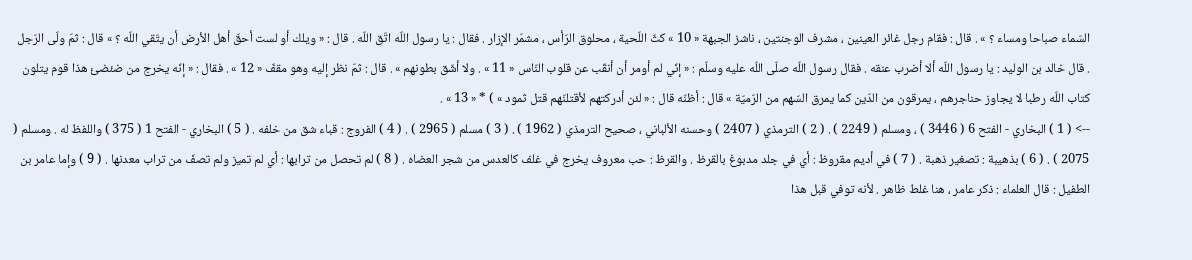السّماء صباحا ومساء ؟ » . قال : فقام رجل غائر العينين ، مشرف الوجنتين ، ناشز الجبهة « 10 » كثّ اللّحية ، محلوق الرّأس ، مشمّر الإزار . فقال : يا رسول اللّه اتّق اللّه . قال : « ويلك أو لست أحقّ أهل الأرض أن يتّقي اللّه ؟ » قال : ثمّ ولّى الرّجل . قال خالد بن الوليد : يا رسول اللّه ألا أضرب عنقه . فقال رسول اللّه صلّى اللّه عليه وسلّم : « إنّي لم أومر أن أنقّب عن قلوب النّاس « 11 » . ولا أشّق بطونهم » . قال : ثمّ نظر إليه وهو مقفّ « 12 » . فقال : « إنّه يخرج من ضئضئ هذا قوم يتلون كتاب اللّه رطبا لا يجاوز حناجرهم ، يمرقون من الدّين كما يمرق السّهم من الرّميّة » قال : أظنّه قال : « لئن أدركتهم لأقتلنّهم قتل ثمود » ) * « 13 » .
--> ( 1 ) البخاري - الفتح 6 ( 3446 ) ، ومسلم ( 2249 ) . ( 2 ) الترمذي ( 2407 ) وحسنه الألباني ، صحيح الترمذي ( 1962 ) . ( 3 ) مسلم ( 2965 ) . ( 4 ) الفروج : قباء شق من خلفه . ( 5 ) البخاري - الفتح 1 ( 375 ) واللفظ له . ومسلم ( 2075 ) . ( 6 ) بذهيبة : تصغير ذهبة . ( 7 ) في أديم مقروظ : أي في جلد مدبوغ بالقرظ . والقرظ : حب معروف يخرج في غلف كالعدس من شجر العضاه . ( 8 ) لم تحصل من ترابها : أي لم تميز ولم تصفّ من تراب معدنها . ( 9 ) وإما عامر بن الطفيل : قال العلماء : ذكر عامر ، هنا غلط ظاهر . لأنه توفي قبل هذا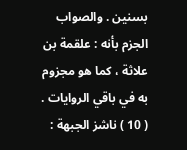بسنين . والصواب الجزم بأنه : علقمة بن علاثة ، كما هو مجزوم به في باقي الروايات . ( 10 ) ناشز الجبهة :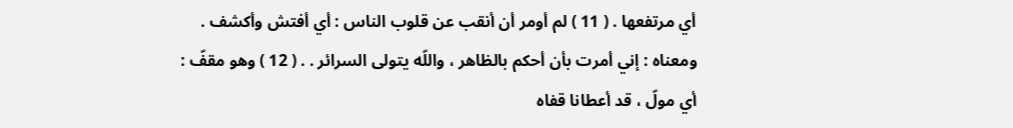أي مرتفعها . ( 11 ) لم أومر أن أنقب عن قلوب الناس : أي أفتش وأكشف . ومعناه : إني أمرت بأن أحكم بالظاهر ، واللّه يتولى السرائر . . ( 12 ) وهو مقفّ : أي مولّ ، قد أعطانا قفاه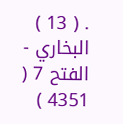. ( 13 ) البخاري - الفتح 7 ( 4351 )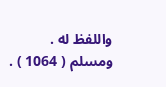واللفظ له . ومسلم ( 1064 ) .